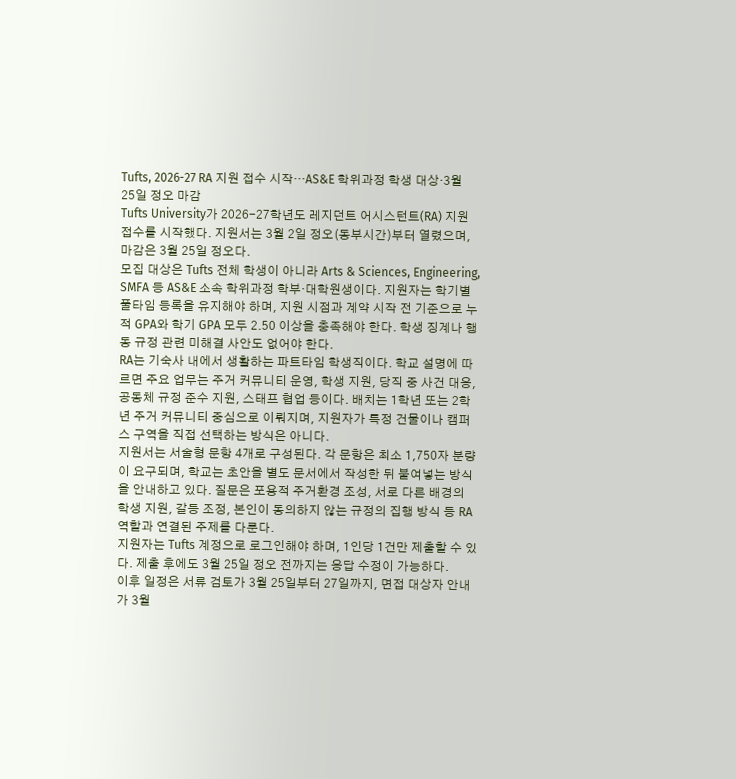Tufts, 2026-27 RA 지원 접수 시작…AS&E 학위과정 학생 대상·3월 25일 정오 마감
Tufts University가 2026-27학년도 레지던트 어시스턴트(RA) 지원 접수를 시작했다. 지원서는 3월 2일 정오(동부시간)부터 열렸으며, 마감은 3월 25일 정오다.
모집 대상은 Tufts 전체 학생이 아니라 Arts & Sciences, Engineering, SMFA 등 AS&E 소속 학위과정 학부·대학원생이다. 지원자는 학기별 풀타임 등록을 유지해야 하며, 지원 시점과 계약 시작 전 기준으로 누적 GPA와 학기 GPA 모두 2.50 이상을 충족해야 한다. 학생 징계나 행동 규정 관련 미해결 사안도 없어야 한다.
RA는 기숙사 내에서 생활하는 파트타임 학생직이다. 학교 설명에 따르면 주요 업무는 주거 커뮤니티 운영, 학생 지원, 당직 중 사건 대응, 공동체 규정 준수 지원, 스태프 협업 등이다. 배치는 1학년 또는 2학년 주거 커뮤니티 중심으로 이뤄지며, 지원자가 특정 건물이나 캠퍼스 구역을 직접 선택하는 방식은 아니다.
지원서는 서술형 문항 4개로 구성된다. 각 문항은 최소 1,750자 분량이 요구되며, 학교는 초안을 별도 문서에서 작성한 뒤 붙여넣는 방식을 안내하고 있다. 질문은 포용적 주거환경 조성, 서로 다른 배경의 학생 지원, 갈등 조정, 본인이 동의하지 않는 규정의 집행 방식 등 RA 역할과 연결된 주제를 다룬다.
지원자는 Tufts 계정으로 로그인해야 하며, 1인당 1건만 제출할 수 있다. 제출 후에도 3월 25일 정오 전까지는 응답 수정이 가능하다.
이후 일정은 서류 검토가 3월 25일부터 27일까지, 면접 대상자 안내가 3월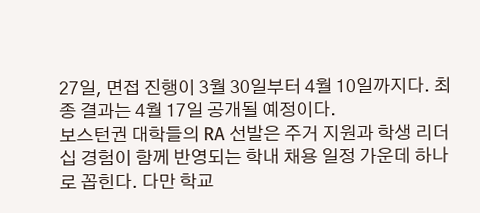27일, 면접 진행이 3월 30일부터 4월 10일까지다. 최종 결과는 4월 17일 공개될 예정이다.
보스턴권 대학들의 RA 선발은 주거 지원과 학생 리더십 경험이 함께 반영되는 학내 채용 일정 가운데 하나로 꼽힌다. 다만 학교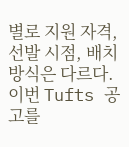별로 지원 자격, 선발 시점, 배치 방식은 다르다. 이번 Tufts 공고를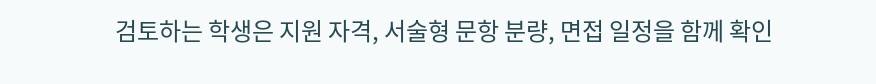검토하는 학생은 지원 자격, 서술형 문항 분량, 면접 일정을 함께 확인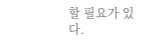할 필요가 있다.